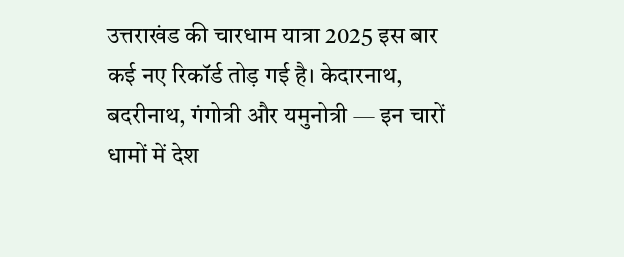उत्तराखंड की चारधाम यात्रा 2025 इस बार कई नए रिकॉर्ड तोड़ गई है। केदारनाथ, बदरीनाथ, गंगोत्री और यमुनोत्री — इन चारों धामों में देश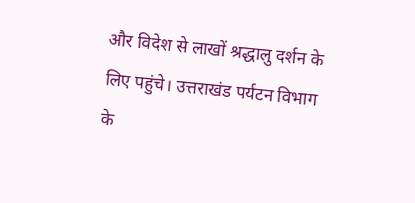और विदेश से लाखों श्रद्धालु दर्शन के लिए पहुंचे। उत्तराखंड पर्यटन विभाग के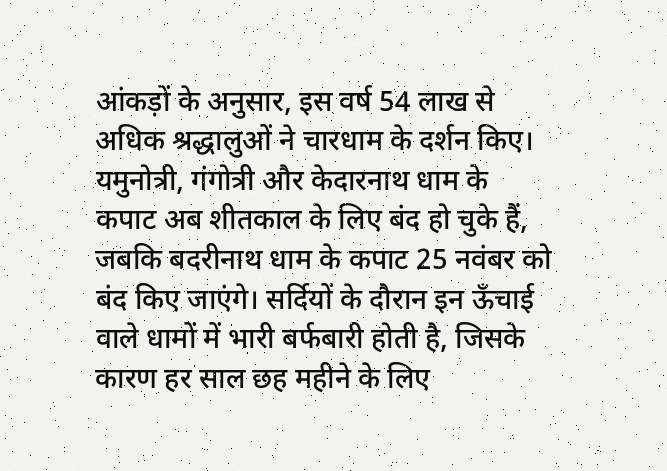आंकड़ों के अनुसार, इस वर्ष 54 लाख से अधिक श्रद्धालुओं ने चारधाम के दर्शन किए।
यमुनोत्री, गंगोत्री और केदारनाथ धाम के कपाट अब शीतकाल के लिए बंद हो चुके हैं, जबकि बदरीनाथ धाम के कपाट 25 नवंबर को बंद किए जाएंगे। सर्दियों के दौरान इन ऊँचाई वाले धामों में भारी बर्फबारी होती है, जिसके कारण हर साल छह महीने के लिए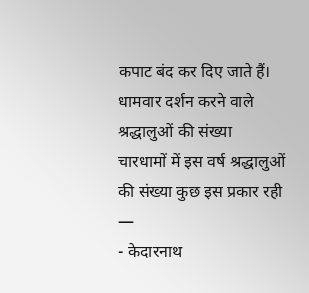कपाट बंद कर दिए जाते हैं।
धामवार दर्शन करने वाले श्रद्धालुओं की संख्या
चारधामों में इस वर्ष श्रद्धालुओं की संख्या कुछ इस प्रकार रही —
- केदारनाथ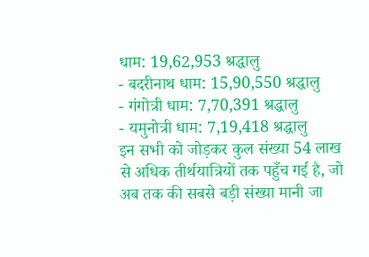धाम: 19,62,953 श्रद्धालु
- बदरीनाथ धाम: 15,90,550 श्रद्धालु
- गंगोत्री धाम: 7,70,391 श्रद्धालु
- यमुनोत्री धाम: 7,19,418 श्रद्धालु
इन सभी को जोड़कर कुल संख्या 54 लाख से अधिक तीर्थयात्रियों तक पहुँच गई है, जो अब तक की सबसे बड़ी संख्या मानी जा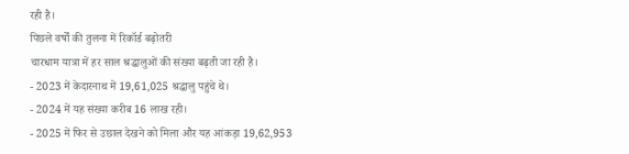रही है।
पिछले वर्षों की तुलना में रिकॉर्ड बढ़ोतरी
चारधाम यात्रा में हर साल श्रद्धालुओं की संख्या बढ़ती जा रही है।
- 2023 में केदारनाथ में 19,61,025 श्रद्धालु पहुंचे थे।
- 2024 में यह संख्या करीब 16 लाख रही।
- 2025 में फिर से उछाल देखने को मिला और यह आंकड़ा 19,62,953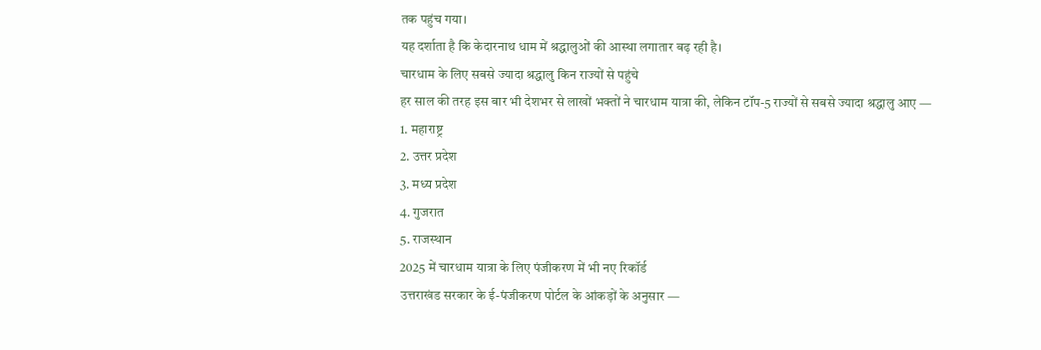तक पहुंच गया।
यह दर्शाता है कि केदारनाथ धाम में श्रद्धालुओं की आस्था लगातार बढ़ रही है।
चारधाम के लिए सबसे ज्यादा श्रद्धालु किन राज्यों से पहुंचे
हर साल की तरह इस बार भी देशभर से लाखों भक्तों ने चारधाम यात्रा की, लेकिन टॉप-5 राज्यों से सबसे ज्यादा श्रद्धालु आए —
1. महाराष्ट्र
2. उत्तर प्रदेश
3. मध्य प्रदेश
4. गुजरात
5. राजस्थान
2025 में चारधाम यात्रा के लिए पंजीकरण में भी नए रिकॉर्ड
उत्तराखंड सरकार के ई-पंजीकरण पोर्टल के आंकड़ों के अनुसार —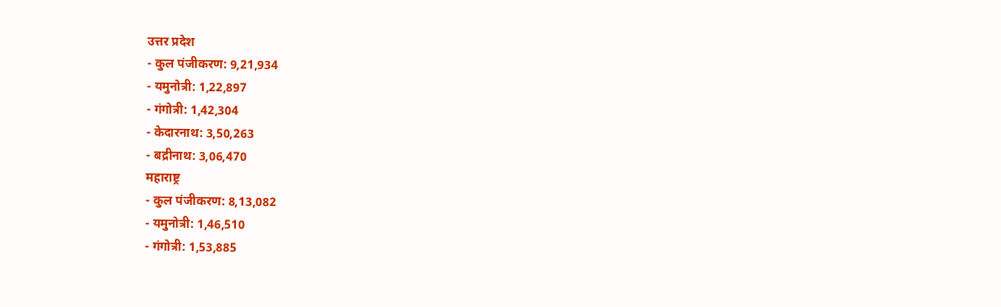उत्तर प्रदेश
- कुल पंजीकरण: 9,21,934
- यमुनोत्री: 1,22,897
- गंगोत्री: 1,42,304
- केदारनाथ: 3,50,263
- बद्रीनाथ: 3,06,470
महाराष्ट्र
- कुल पंजीकरण: 8,13,082
- यमुनोत्री: 1,46,510
- गंगोत्री: 1,53,885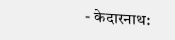- केदारनाथ: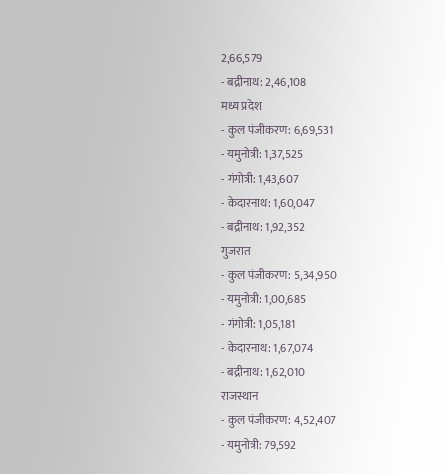2,66,579
- बद्रीनाथ: 2,46,108
मध्य प्रदेश
- कुल पंजीकरण: 6,69,531
- यमुनोत्री: 1,37,525
- गंगोत्री: 1,43,607
- केदारनाथ: 1,60,047
- बद्रीनाथ: 1,92,352
गुजरात
- कुल पंजीकरण: 5,34,950
- यमुनोत्री: 1,00,685
- गंगोत्री: 1,05,181
- केदारनाथ: 1,67,074
- बद्रीनाथ: 1,62,010
राजस्थान
- कुल पंजीकरण: 4,52,407
- यमुनोत्री: 79,592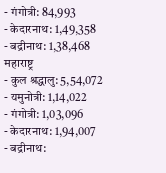- गंगोत्री: 84,993
- केदारनाथ: 1,49,358
- बद्रीनाथ: 1,38,468
महाराष्ट्र
- कुल श्रद्धालु: 5,54,072
- यमुनोत्री: 1,14,022
- गंगोत्री: 1,03,096
- केदारनाथ: 1,94,007
- बद्रीनाथ: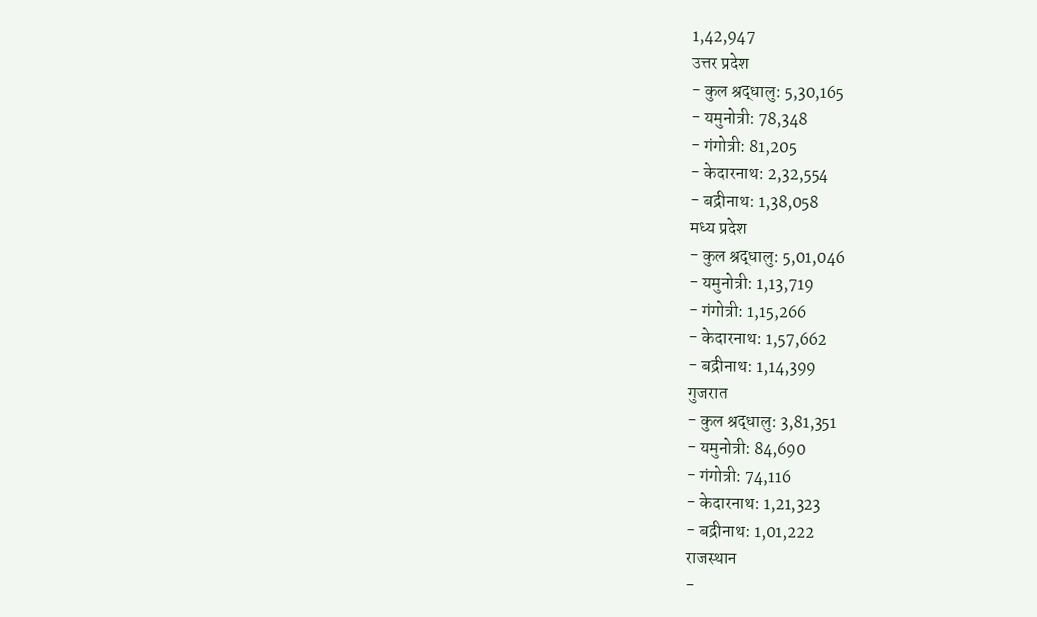1,42,947
उत्तर प्रदेश
- कुल श्रद्धालु: 5,30,165
- यमुनोत्री: 78,348
- गंगोत्री: 81,205
- केदारनाथ: 2,32,554
- बद्रीनाथ: 1,38,058
मध्य प्रदेश
- कुल श्रद्धालु: 5,01,046
- यमुनोत्री: 1,13,719
- गंगोत्री: 1,15,266
- केदारनाथ: 1,57,662
- बद्रीनाथ: 1,14,399
गुजरात
- कुल श्रद्धालु: 3,81,351
- यमुनोत्री: 84,690
- गंगोत्री: 74,116
- केदारनाथ: 1,21,323
- बद्रीनाथ: 1,01,222
राजस्थान
-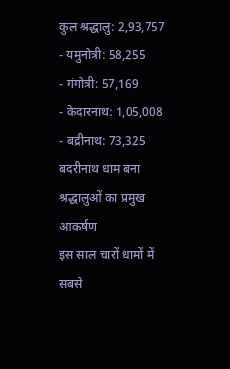कुल श्रद्धालु: 2,93,757
- यमुनोत्री: 58,255
- गंगोत्री: 57,169
- केदारनाथ: 1,05,008
- बद्रीनाथ: 73,325
बदरीनाथ धाम बना श्रद्धालुओं का प्रमुख आकर्षण
इस साल चारों धामों में सबसे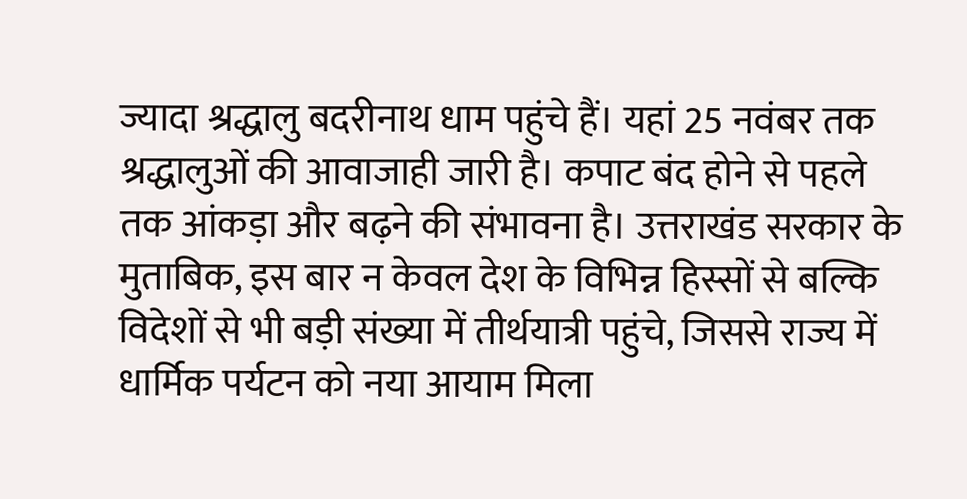ज्यादा श्रद्धालु बदरीनाथ धाम पहुंचे हैं। यहां 25 नवंबर तक श्रद्धालुओं की आवाजाही जारी है। कपाट बंद होने से पहले तक आंकड़ा और बढ़ने की संभावना है। उत्तराखंड सरकार के मुताबिक, इस बार न केवल देश के विभिन्न हिस्सों से बल्कि विदेशों से भी बड़ी संख्या में तीर्थयात्री पहुंचे, जिससे राज्य में धार्मिक पर्यटन को नया आयाम मिला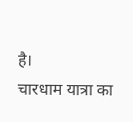है।
चारधाम यात्रा का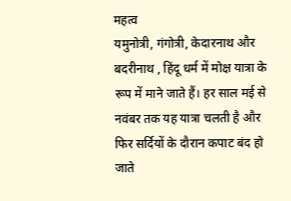महत्व
यमुनोत्री, गंगोत्री, केदारनाथ और बदरीनाथ , हिंदू धर्म में मोक्ष यात्रा के रूप में माने जाते हैं। हर साल मई से नवंबर तक यह यात्रा चलती है और फिर सर्दियों के दौरान कपाट बंद हो जाते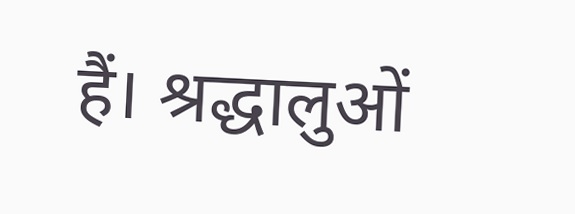हैं। श्रद्धालुओं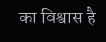का विश्वास है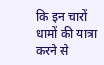कि इन चारों धामों की यात्रा करने से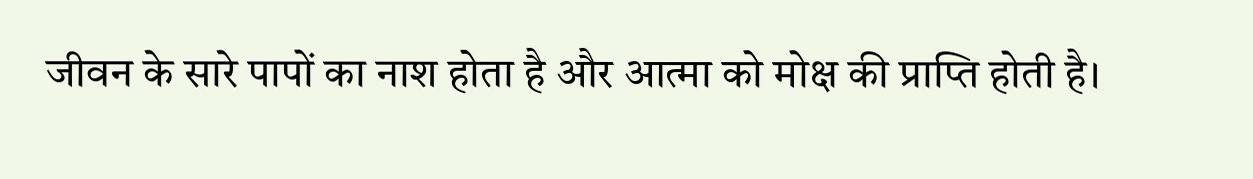जीवन के सारे पापों का नाश होता है और आत्मा को मोक्ष की प्राप्ति होती है।